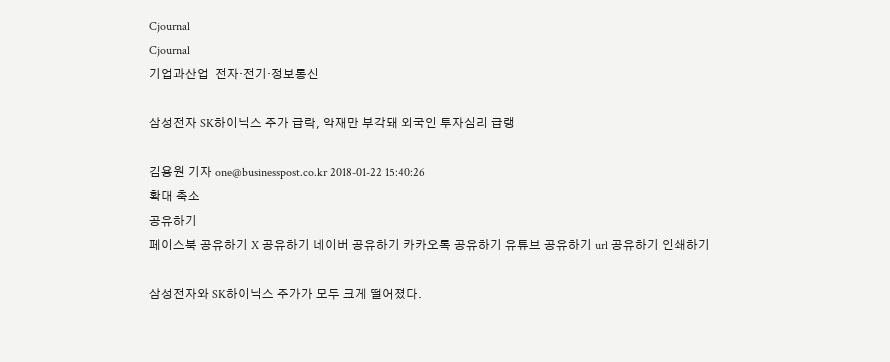Cjournal
Cjournal
기업과산업  전자·전기·정보통신

삼성전자 SK하이닉스 주가 급락, 악재만 부각돼 외국인 투자심리 급랭

김용원 기자 one@businesspost.co.kr 2018-01-22 15:40:26
확대 축소
공유하기
페이스북 공유하기 X 공유하기 네이버 공유하기 카카오톡 공유하기 유튜브 공유하기 url 공유하기 인쇄하기

삼성전자와 SK하이닉스 주가가 모두 크게 떨어졌다.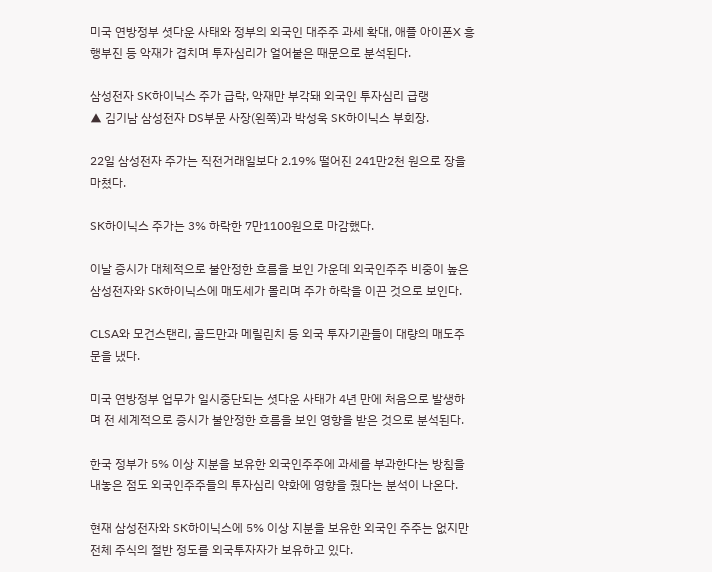미국 연방정부 셧다운 사태와 정부의 외국인 대주주 과세 확대, 애플 아이폰X 흥행부진 등 악재가 겹치며 투자심리가 얼어붙은 때문으로 분석된다.

삼성전자 SK하이닉스 주가 급락, 악재만 부각돼 외국인 투자심리 급랭
▲ 김기남 삼성전자 DS부문 사장(왼쪽)과 박성욱 SK하이닉스 부회장.

22일 삼성전자 주가는 직전거래일보다 2.19% 떨어진 241만2천 원으로 장을 마쳤다.

SK하이닉스 주가는 3% 하락한 7만1100원으로 마감했다.

이날 증시가 대체적으로 불안정한 흐름을 보인 가운데 외국인주주 비중이 높은 삼성전자와 SK하이닉스에 매도세가 몰리며 주가 하락을 이끈 것으로 보인다.

CLSA와 모건스탠리, 골드만과 메릴린치 등 외국 투자기관들이 대량의 매도주문을 냈다.

미국 연방정부 업무가 일시중단되는 셧다운 사태가 4년 만에 처음으로 발생하며 전 세계적으로 증시가 불안정한 흐름을 보인 영향을 받은 것으로 분석된다.

한국 정부가 5% 이상 지분을 보유한 외국인주주에 과세를 부과한다는 방침을 내놓은 점도 외국인주주들의 투자심리 약화에 영향을 줬다는 분석이 나온다.

현재 삼성전자와 SK하이닉스에 5% 이상 지분을 보유한 외국인 주주는 없지만 전체 주식의 절반 정도를 외국투자자가 보유하고 있다.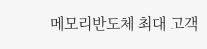메모리반도체 최대 고객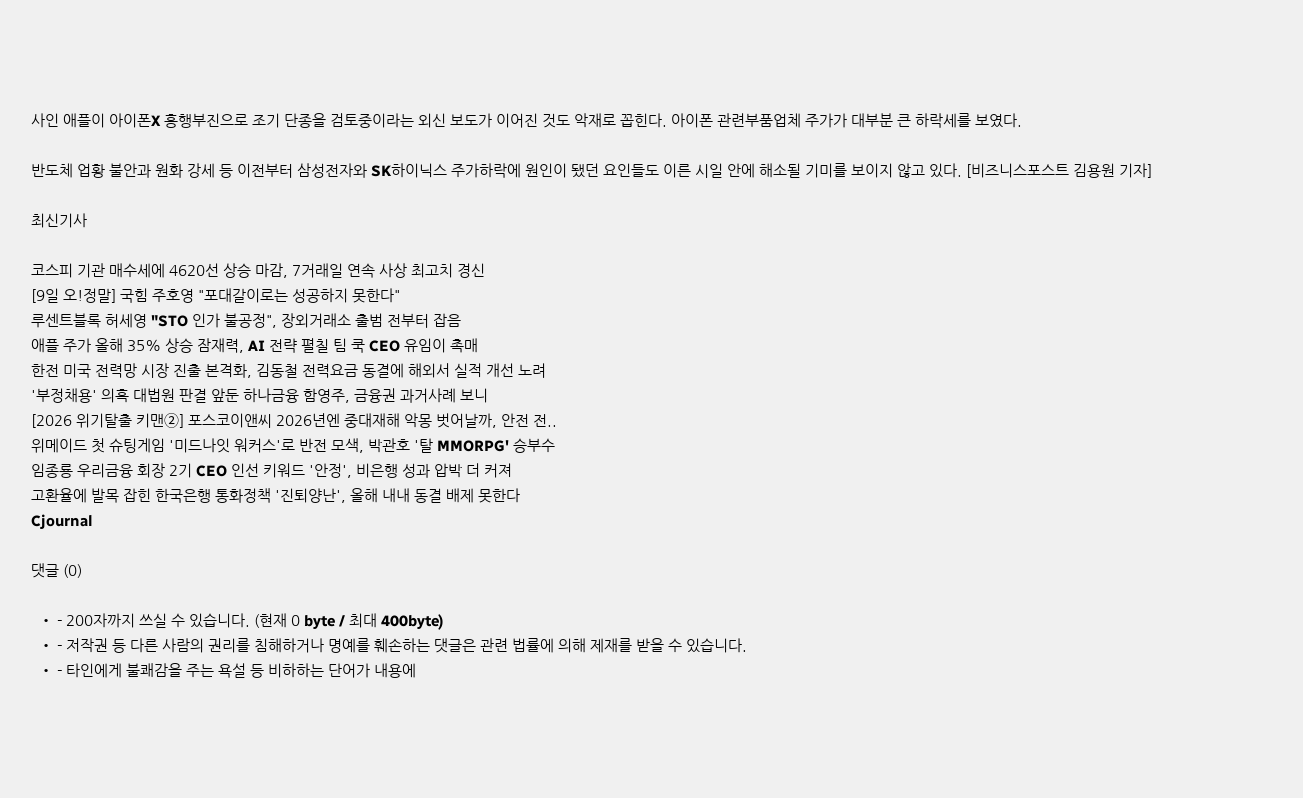사인 애플이 아이폰X 흥행부진으로 조기 단종을 검토중이라는 외신 보도가 이어진 것도 악재로 꼽힌다. 아이폰 관련부품업체 주가가 대부분 큰 하락세를 보였다.

반도체 업황 불안과 원화 강세 등 이전부터 삼성전자와 SK하이닉스 주가하락에 원인이 됐던 요인들도 이른 시일 안에 해소될 기미를 보이지 않고 있다. [비즈니스포스트 김용원 기자]

최신기사

코스피 기관 매수세에 4620선 상승 마감, 7거래일 연속 사상 최고치 경신
[9일 오!정말] 국힘 주호영 "포대갈이로는 성공하지 못한다"
루센트블록 허세영 "STO 인가 불공정", 장외거래소 출범 전부터 잡음
애플 주가 올해 35% 상승 잠재력, AI 전략 펼칠 팀 쿡 CEO 유임이 촉매
한전 미국 전력망 시장 진출 본격화, 김동철 전력요금 동결에 해외서 실적 개선 노려
'부정채용' 의혹 대법원 판결 앞둔 하나금융 함영주, 금융권 과거사례 보니
[2026 위기탈출 키맨②] 포스코이앤씨 2026년엔 중대재해 악몽 벗어날까, 안전 전..
위메이드 첫 슈팅게임 '미드나잇 워커스'로 반전 모색, 박관호 '탈 MMORPG' 승부수
임종룡 우리금융 회장 2기 CEO 인선 키워드 '안정', 비은행 성과 압박 더 커져
고환율에 발목 잡힌 한국은행 통화정책 '진퇴양난', 올해 내내 동결 배제 못한다
Cjournal

댓글 (0)

  • - 200자까지 쓰실 수 있습니다. (현재 0 byte / 최대 400byte)
  • - 저작권 등 다른 사람의 권리를 침해하거나 명예를 훼손하는 댓글은 관련 법률에 의해 제재를 받을 수 있습니다.
  • - 타인에게 불쾌감을 주는 욕설 등 비하하는 단어가 내용에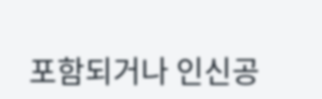포함되거나 인신공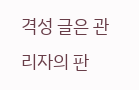격성 글은 관리자의 판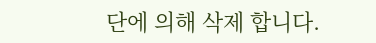단에 의해 삭제 합니다.